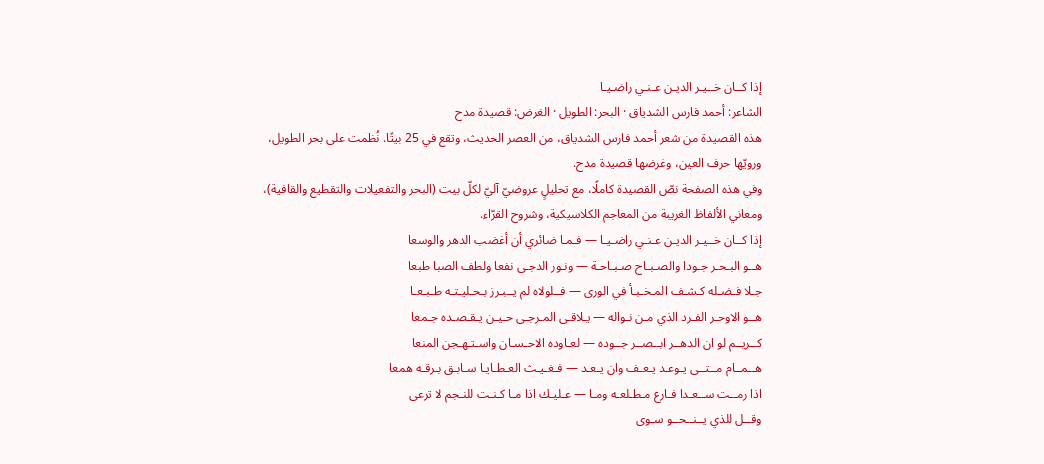إذا كــان خــيـر الديـن عـنـي راضـيـا
الشاعر: أحمد فارس الشدياق · البحر: الطويل · الغرض: قصيدة مدح
هذه القصيدة من شعر أحمد فارس الشدياق، من العصر الحديث، وتقع في 25 بيتًا. نُظمت على بحر الطويل، ورويّها حرف العين، وغرضها قصيدة مدح.
وفي هذه الصفحة نصّ القصيدة كاملًا، مع تحليلٍ عروضيّ آليّ لكلّ بيت (البحر والتفعيلات والتقطيع والقافية)، ومعاني الألفاظ الغريبة من المعاجم الكلاسيكية، وشروح القرّاء.
إذا كــان خــيـر الديـن عـنـي راضـيـا — فـمـا ضائري أن أغضب الدهر والوسعا
هــو البـحـر جـودا والصـبـاح صـبـاحـة — ونـور الدجـى نفعا ولطف الصبا طبعا
جـلا فـضـله كـشـف المـخـبـأ في الورى — فــلولاه لم يــبـرز بـحـليـتـه طـبـعـا
هــو الاوحـر الفـرد الذي مـن نـواله — يـلاقـى المـرجـى حـيـن يـقـصـده جـمعا
كــريــم لو ان الدهــر ابــصــر جــوده — لعـاوده الاحـسـان واسـتـهـجن المنعا
هــمــام مــتــى يـوعـد يـعـف وان يـعـد — فـغـيـث العـطـايـا سـابـق بـرقـه همعا
اذا رمــت ســعـدا فـارع مـطـلعـه ومـا — عـليـك اذا مـا كـنـت للنـجم لا ترعى
وقــل للذي يــنــحــو سـوى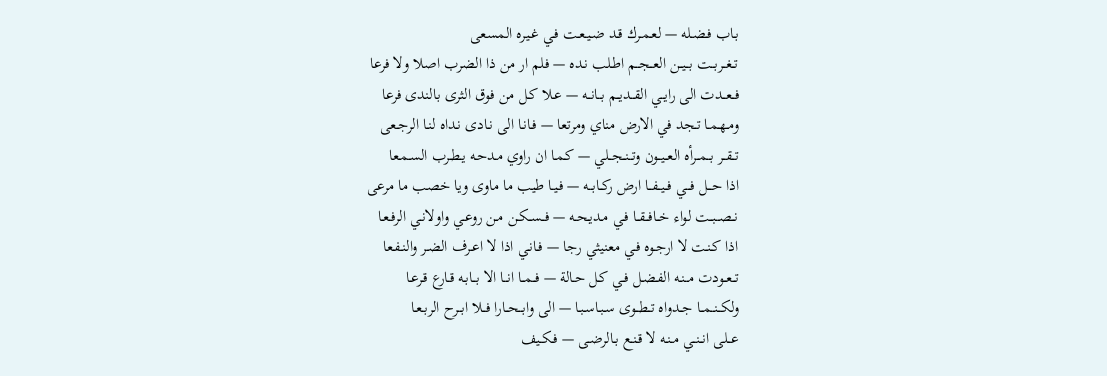بـاب فـضـله — لعـمـرك قـد ضـيـعـت فـي غـيره المسعى
تــغــربــت بــيــن العــجــم اطـلب نـده — فلم ار من ذا الضرب اصلا ولا فرعا
فــعــدت الى رايــي القــديــم بــانــه — عـلا كـل من فوق الثرى بالندى فرعا
ومـهـمـا تـجد في الارض مناي ومرتعا — فـانـا الى نـادى نـداه لنـا الرجـعى
تــقــر بــمــرأه العــيــون وتــنــجــلي — كـمـا ان راوي مـدحـه يـطـرب السـمـعا
اذا حـــل فـــي فــيــفــا ارض ركــابــه — فـيـا طيب ما ماوى ويا خصب ما مرعى
نــصــبــت لواء خــافــقــا فـي مـديـحـه — فــســكـن مـن روعـي واولانـي الرفـعـا
اذا كـنـت لا ارجـوه فـي معنيثي رجا — فـانـي اذا لا اعـرف الضـر والنـفـعا
تــعــودت مــنـه الفـضـل فـي كـل حـالة — فــمــا انــا الا بــابـه قـارع قـرعـا
ولكــنــمــا جــدواه تــطــوى سـبـاسـبـا — الى وابــحــارا فــلا ابــرح الربـعـا
عــلى انــنــي مـنـه لا قـنـع بـالرضـى — فـكـيف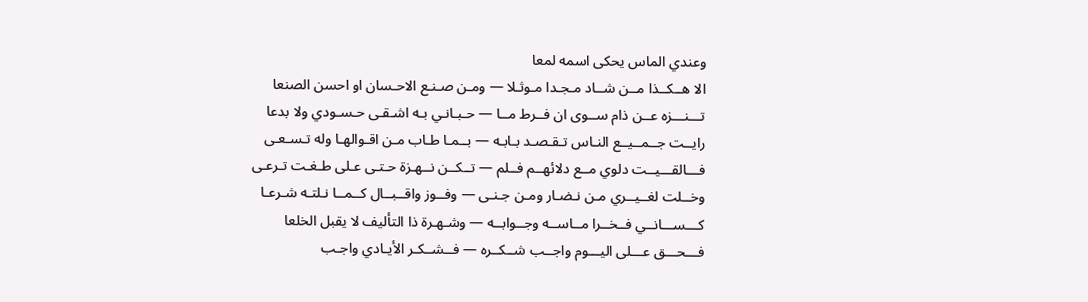وعندي الماس يحكى اسمه لمعا
الا هــكــذا مــن شــاد مـجـدا مـوثـلا — ومـن صـنـع الاحـسان او احسن الصنعا
تـــنـــزه عــن ذام ســوى ان فــرط مــا — حـبـانـي بـه اشـقـى حـسـودي ولا بدعا
رايــت جــمــيــع النـاس تـقـصـد بـابـه — بــمـا طـاب مـن اقـوالهـا وله تـسـعـى
فـــالقـــيــت دلوي مــع دلائهــم فــلم — تــكــن نــهـزة حـتـى عـلى طـغـت تـرعـى
وخــلت لغــيــري مـن نـضـار ومـن جـنـى — وفــوز واقــبــال كــمــا نـلتـه شـرعـا
كـــســـانــي فــخــرا مــاســه وجــوابــه — وشـهـرة ذا التأليف لا يقبل الخلعا
فـــحـــق عـــلى اليـــوم واجــب شــكــره — فــشــكـر الأيـادي واجـب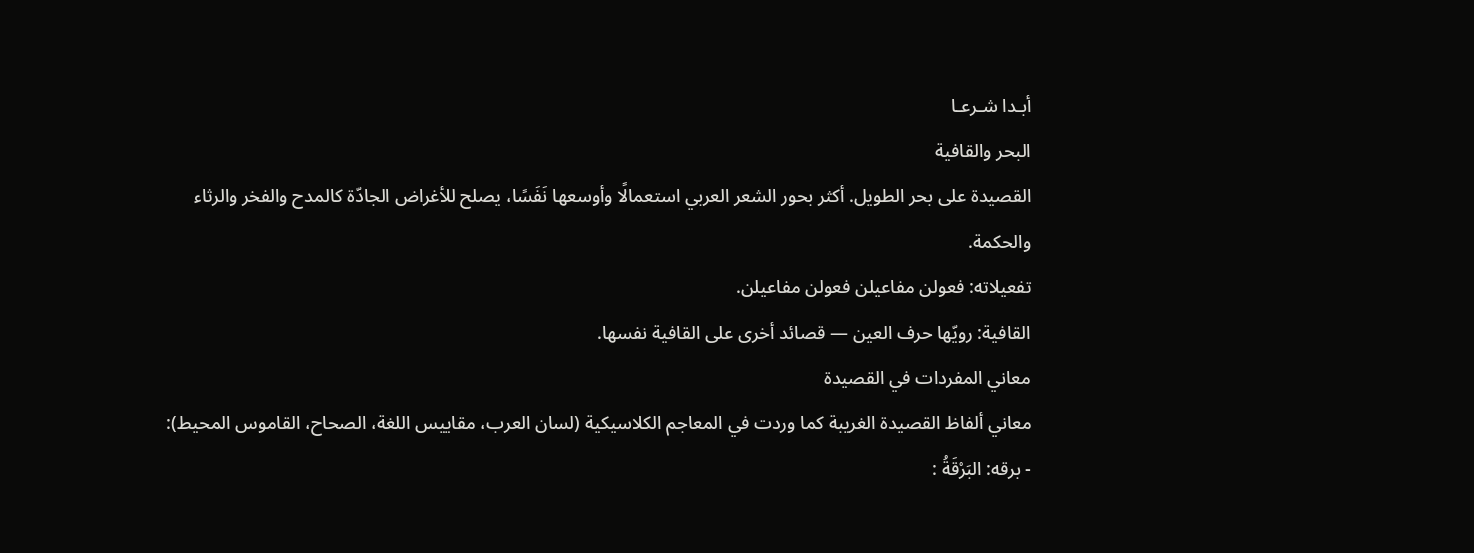أبـدا شـرعـا
البحر والقافية
القصيدة على بحر الطويل. أكثر بحور الشعر العربي استعمالًا وأوسعها نَفَسًا، يصلح للأغراض الجادّة كالمدح والفخر والرثاء والحكمة.
تفعيلاته: فعولن مفاعيلن فعولن مفاعيلن.
القافية: رويّها حرف العين — قصائد أخرى على القافية نفسها.
معاني المفردات في القصيدة
معاني ألفاظ القصيدة الغريبة كما وردت في المعاجم الكلاسيكية (لسان العرب، مقاييس اللغة، الصحاح، القاموس المحيط):
- برقه: البَرْقَةُ :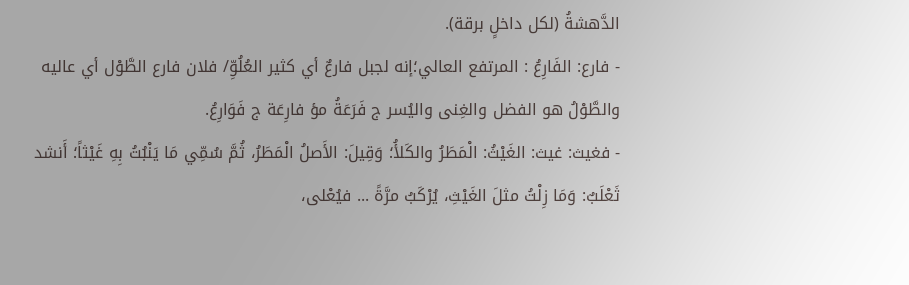الدَّهشةُ (لكل داخلٍ برقة).
- فارع: الفَارِعُ : المرتفع العالي؛إنه لجبل فارعٌ أي كثير العُلُوِّ/ فلان فارع الطَّوْل أي عاليه والطَّوْلُ هو الفضل والغِنى واليُسر ج فَرَعَةُ مؤ فارِعَة ج فَوَارِعُ.
- فغيث: غيث: الغَيْثُ: الْمَطَرُ والكَلأُ؛ وَقِيلَ: الأَصلُ الْمَطَرُ، ثُمَّ سُمِّي مَا يَنْبُتُ بِهِ غَيْثاً؛ أَنشد ثَعْلَبٌ: وَمَا زِلْتُ مثلَ الغَيْثِ، يُرْكَبُ مرَّةً ... فيُعْلى،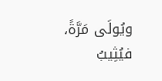ويُولَى مَرَّةً، فيُثِيبُ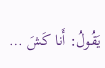يَقُولُ: أَنا كَشَ …